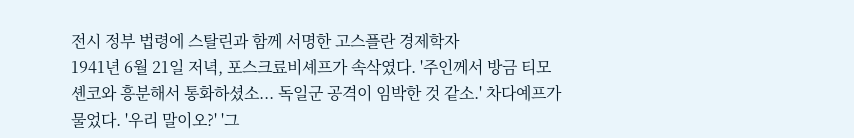전시 정부 법령에 스탈린과 함께 서명한 고스플란 경제학자
1941년 6월 21일 저녁, 포스크료비셰프가 속삭였다. '주인께서 방금 티모셴코와 흥분해서 통화하셨소... 독일군 공격이 임박한 것 같소.' 차다예프가 물었다. '우리 말이오?' '그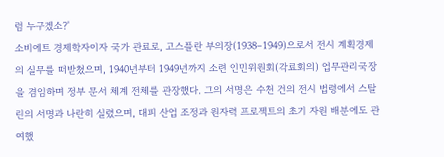럼 누구겠소?'
소비에트 경제학자이자 국가 관료로, 고스플란 부의장(1938–1949)으로서 전시 계획경제의 실무를 떠받쳤으며, 1940년부터 1949년까지 소련 인민위원회(각료회의) 업무관리국장을 겸임하며 정부 문서 체계 전체를 관장했다. 그의 서명은 수천 건의 전시 법령에서 스탈린의 서명과 나란히 실렸으며, 대피 산업 조정과 원자력 프로젝트의 초기 자원 배분에도 관여했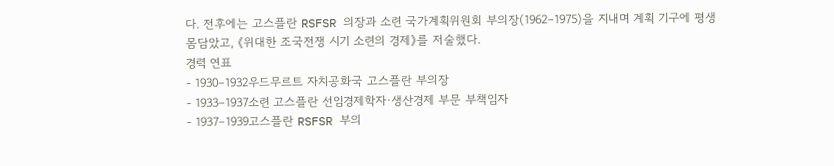다. 전후에는 고스플란 RSFSR 의장과 소련 국가계획위원회 부의장(1962–1975)을 지내며 계획 기구에 평생 몸담았고, 《위대한 조국전쟁 시기 소련의 경제》를 저술했다.
경력 연표
- 1930–1932우드무르트 자치공화국 고스플란 부의장
- 1933–1937소련 고스플란 선임경제학자·생산경제 부문 부책임자
- 1937–1939고스플란 RSFSR 부의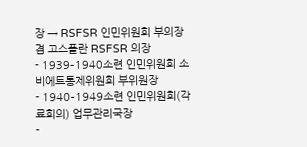장 → RSFSR 인민위원회 부의장 겸 고스플란 RSFSR 의장
- 1939–1940소련 인민위원회 소비에트통제위원회 부위원장
- 1940–1949소련 인민위원회(각료회의) 업무관리국장
-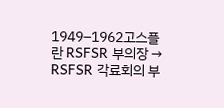1949–1962고스플란 RSFSR 부의장 → RSFSR 각료회의 부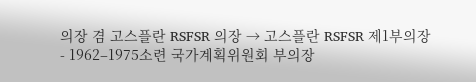의장 겸 고스플란 RSFSR 의장 → 고스플란 RSFSR 제1부의장
- 1962–1975소련 국가계획위원회 부의장